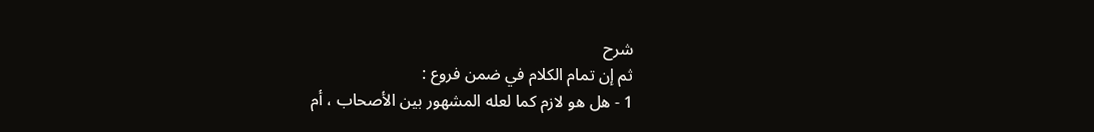شرح
ثم إن تمام الكلام في ضمن فروع :
1 - هل هو لازم كما لعله المشهور بين الأصحاب ، أم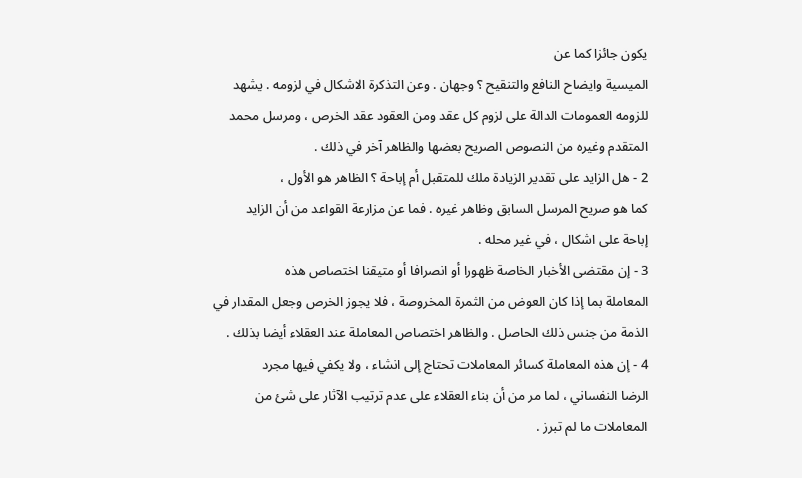يكون جائزا كما عن
الميسية وايضاح النافع والتنقيح ؟ وجهان . وعن التذكرة الاشكال في لزومه . يشهد
للزومه العمومات الدالة على لزوم كل عقد ومن العقود عقد الخرص ، ومرسل محمد
المتقدم وغيره من النصوص الصريح بعضها والظاهر آخر في ذلك .
2 - هل الزايد على تقدير الزيادة ملك للمتقبل أم إباحة ؟ الظاهر هو الأول ،
كما هو صريح المرسل السابق وظاهر غيره . فما عن مزارعة القواعد من أن الزايد
إباحة على اشكال ، في غير محله .
3 - إن مقتضى الأخبار الخاصة ظهورا أو انصرافا أو متيقنا اختصاص هذه
المعاملة بما إذا كان العوض من الثمرة المخروصة ، فلا يجوز الخرص وجعل المقدار في
الذمة من جنس ذلك الحاصل . والظاهر اختصاص المعاملة عند العقلاء أيضا بذلك .
4 - إن هذه المعاملة كسائر المعاملات تحتاج إلى انشاء ، ولا يكفي فيها مجرد
الرضا النفساني ، لما مر من أن بناء العقلاء على عدم ترتيب الآثار على شئ من
المعاملات ما لم تبرز .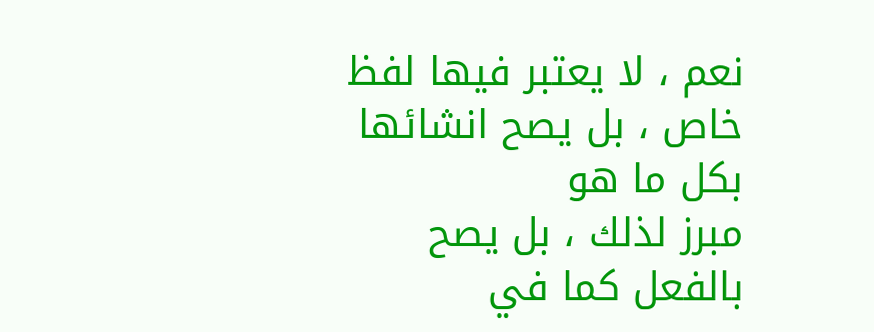نعم ، لا يعتبر فيها لفظ خاص ، بل يصح انشائها بكل ما هو
مبرز لذلك ، بل يصح بالفعل كما في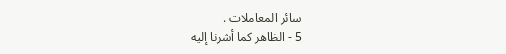سائر المعاملات .
5 - الظاهر كما أشرنا إليه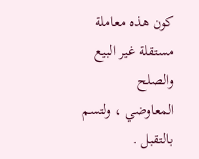كون هذه معاملة مستقلة غير البيع والصلح
المعاوضي ، ولتسم بالتقبل .